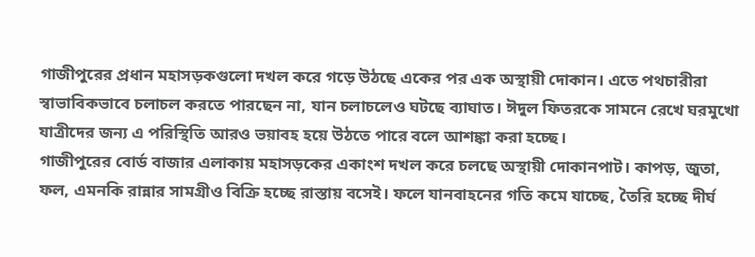গাজীপুরের প্রধান মহাসড়কগুলো দখল করে গড়ে উঠছে একের পর এক অস্থায়ী দোকান। এতে পথচারীরা স্বাভাবিকভাবে চলাচল করতে পারছেন না, যান চলাচলেও ঘটছে ব্যাঘাত। ঈদুল ফিতরকে সামনে রেখে ঘরমুখো যাত্রীদের জন্য এ পরিস্থিতি আরও ভয়াবহ হয়ে উঠতে পারে বলে আশঙ্কা করা হচ্ছে।
গাজীপুরের বোর্ড বাজার এলাকায় মহাসড়কের একাংশ দখল করে চলছে অস্থায়ী দোকানপাট। কাপড়, জুতা, ফল, এমনকি রান্নার সামগ্রীও বিক্রি হচ্ছে রাস্তায় বসেই। ফলে যানবাহনের গতি কমে যাচ্ছে, তৈরি হচ্ছে দীর্ঘ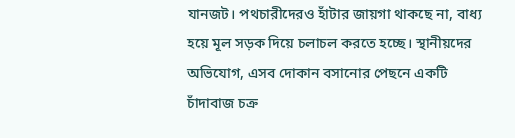যানজট। পথচারীদেরও হাঁটার জায়গা থাকছে না, বাধ্য হয়ে মূল সড়ক দিয়ে চলাচল করতে হচ্ছে। স্থানীয়দের অভিযোগ, এসব দোকান বসানোর পেছনে একটি চাঁদাবাজ চক্র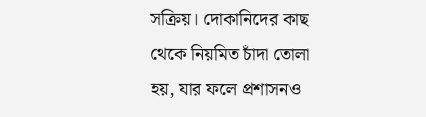সক্রিয়। দোকানিদের কাছ থেকে নিয়মিত চাঁদা তোলা হয়, যার ফলে প্রশাসনও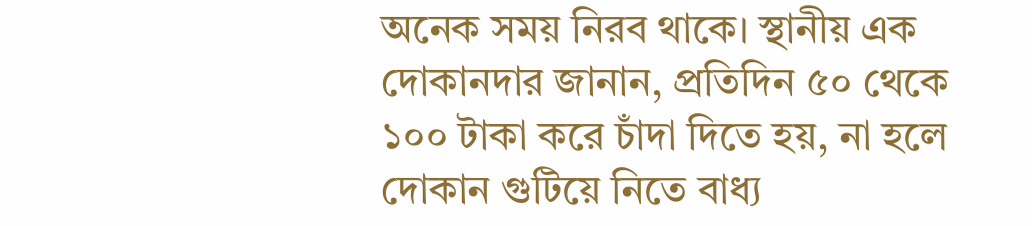অনেক সময় নিরব থাকে। স্থানীয় এক দোকানদার জানান, প্রতিদিন ৫০ থেকে ১০০ টাকা করে চাঁদা দিতে হয়, না হলে দোকান গুটিয়ে নিতে বাধ্য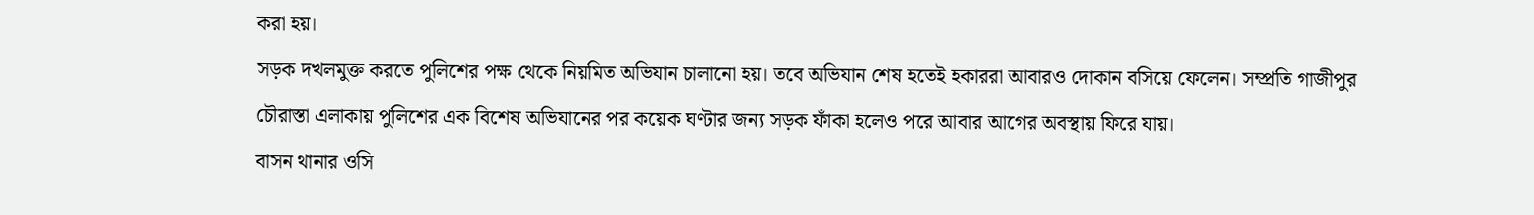করা হয়।
সড়ক দখলমুক্ত করতে পুলিশের পক্ষ থেকে নিয়মিত অভিযান চালানো হয়। তবে অভিযান শেষ হতেই হকাররা আবারও দোকান বসিয়ে ফেলেন। সম্প্রতি গাজীপুর চৌরাস্তা এলাকায় পুলিশের এক বিশেষ অভিযানের পর কয়েক ঘণ্টার জন্য সড়ক ফাঁকা হলেও পরে আবার আগের অবস্থায় ফিরে যায়।
বাসন থানার ওসি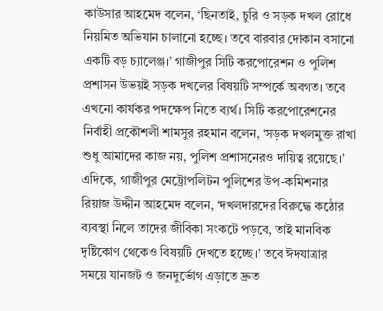কাউসার আহমেদ বলেন, ‘ছিনতাই, চুরি ও সড়ক দখল রোধে নিয়মিত অভিযান চালানো হচ্ছে। তবে বারবার দোকান বসানো একটি বড় চ্যালেঞ্জ।’ গাজীপুর সিটি করপোরেশন ও পুলিশ প্রশাসন উভয়ই সড়ক দখলের বিষয়টি সম্পর্কে অবগত। তবে এখনো কার্যকর পদক্ষেপ নিতে ব্যর্থ। সিটি করপোরেশনের নির্বাহী প্রকৌশলী শামসুর রহমান বলেন, ‘সড়ক দখলমুক্ত রাখা শুধু আমাদের কাজ নয়, পুলিশ প্রশাসনেরও দায়িত্ব রয়েছে।’
এদিকে, গাজীপুর মেট্রোপলিটন পুলিশের উপ-কমিশনার রিয়াজ উদ্দীন আহমেদ বলেন, ‘দখলদারদের বিরুদ্ধে কঠোর ব্যবস্থা নিলে তাদের জীবিকা সংকটে পড়বে, তাই মানবিক দৃষ্টিকোণ থেকেও বিষয়টি দেখতে হচ্ছে।’ তবে ঈদযাত্রার সময়ে যানজট ও জনদুর্ভোগ এড়াতে দ্রুত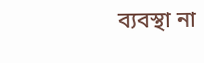ব্যবস্থা না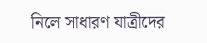নিলে সাধারণ যাত্রীদের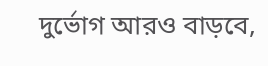দুর্ভোগ আরও বাড়বে,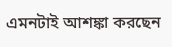এমনটাই আশঙ্কা করছেন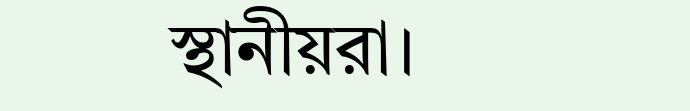স্থানীয়রা।